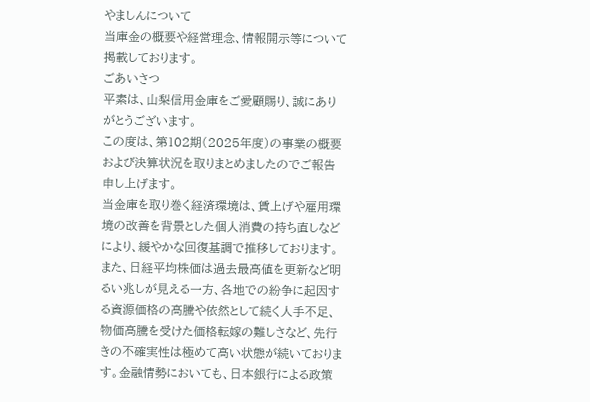やましんについて
当庫金の概要や経営理念、情報開示等について掲載しております。
ごあいさつ
平素は、山梨信用金庫をご愛顧賜り、誠にありがとうございます。
この度は、第102期(2025年度)の事業の概要および決算状況を取りまとめましたのでご報告申し上げます。
当金庫を取り巻く経済環境は、賃上げや雇用環境の改善を背景とした個人消費の持ち直しなどにより、緩やかな回復基調で推移しております。また、日経平均株価は過去最高値を更新など明るい兆しが見える一方、各地での紛争に起因する資源価格の高騰や依然として続く人手不足、物価高騰を受けた価格転嫁の難しさなど、先行きの不確実性は極めて高い状態が続いております。金融情勢においても、日本銀行による政策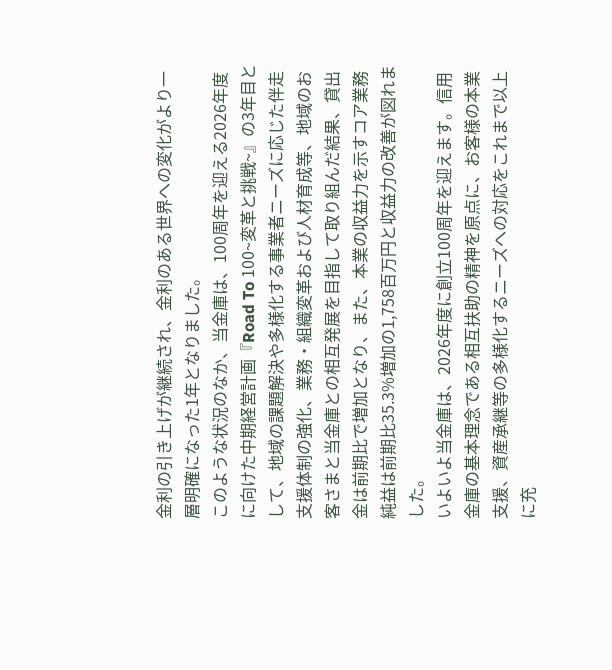金利の引き上げが継続され、金利のある世界への変化がより一層明確になった1年となりました。
このような状況のなか、当金庫は、100周年を迎える2026年度に向けた中期経営計画『Road To 100~変革と挑戦~』の3年目として、地域の課題解決や多様化する事業者ニーズに応じた伴走支援体制の強化、業務・組織変革および人材育成等、地域のお客さまと当金庫との相互発展を目指して取り組んだ結果、貸出金は前期比で増加となり、また、本業の収益力を示すコア業務純益は前期比35.3%増加の1,758百万円と収益力の改善が図れました。
いよいよ当金庫は、2026年度に創立100周年を迎えます。信用金庫の基本理念である相互扶助の精神を原点に、お客様の本業支援、資産承継等の多様化するニーズへの対応をこれまで以上に充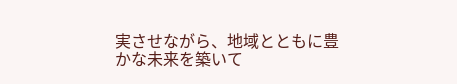実させながら、地域とともに豊かな未来を築いて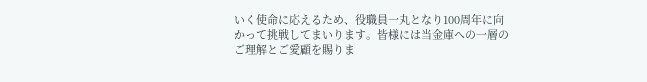いく使命に応えるため、役職員一丸となり100周年に向かって挑戦してまいります。皆様には当金庫への一層のご理解とご愛顧を賜りま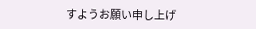すようお願い申し上げ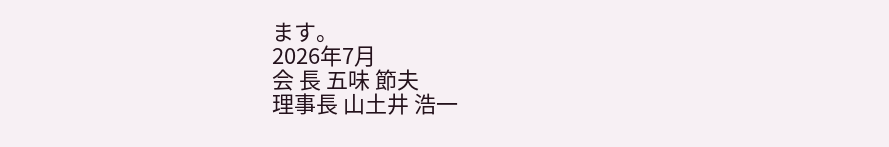ます。
2026年7月
会 長 五味 節夫
理事長 山土井 浩一